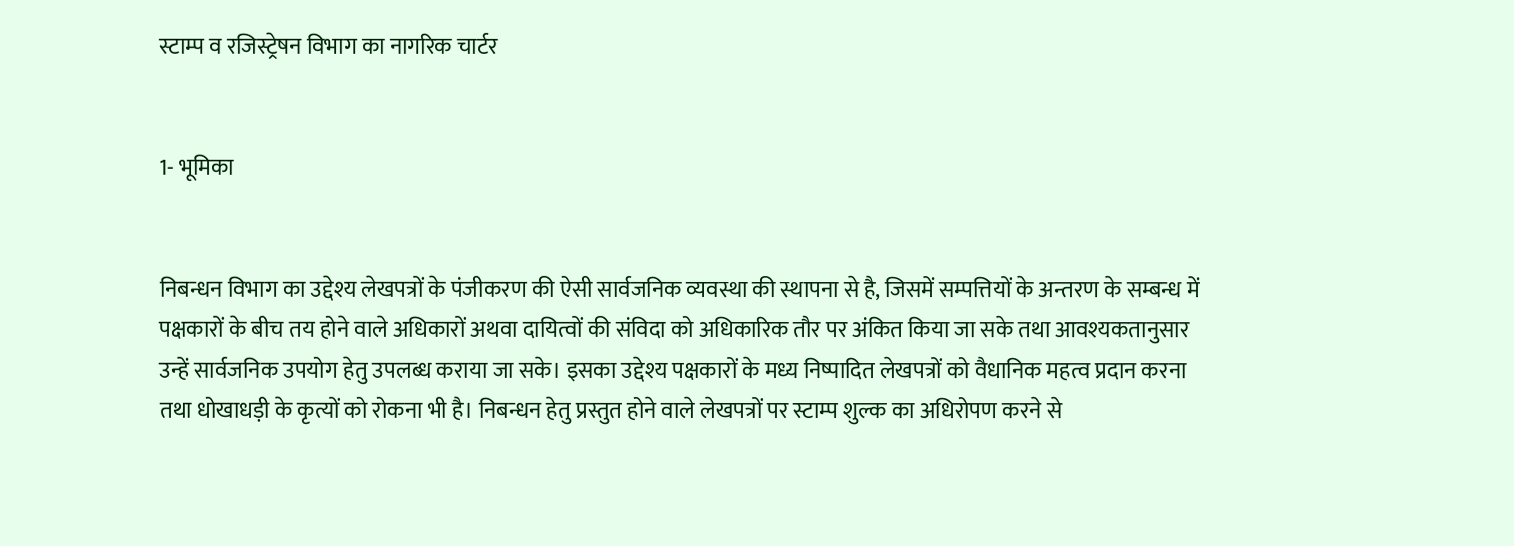स्टाम्प व रजिस्ट्रेषन विभाग का नागरिक चार्टर


1- भूमिका


निबन्धन विभाग का उद्देश्य लेखपत्रों के पंजीकरण की ऐसी सार्वजनिक व्यवस्था की स्थापना से है, जिसमें सम्पत्तियों के अन्तरण के सम्बन्ध में पक्षकारों के बीच तय होने वाले अधिकारों अथवा दायित्वों की संविदा को अधिकारिक तौर पर अंकित किया जा सके तथा आवश्यकतानुसार उन्हें सार्वजनिक उपयोग हेतु उपलब्ध कराया जा सके। इसका उद्देश्य पक्षकारों के मध्य निष्पादित लेखपत्रों को वैधानिक महत्व प्रदान करना तथा धोखाधड़ी के कृत्यों को रोकना भी है। निबन्धन हेतु प्रस्तुत होने वाले लेखपत्रों पर स्टाम्प शुल्क का अधिरोपण करने से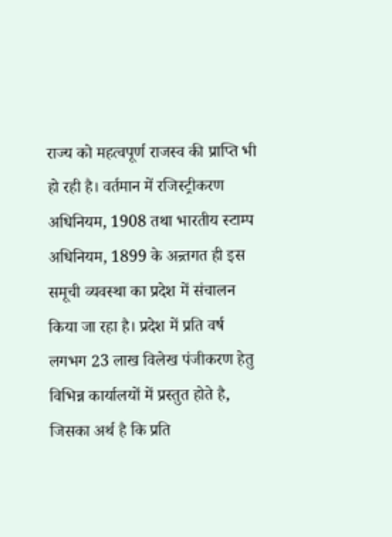राज्य को महत्वपूर्ण राजस्व की प्राप्ति भी हो रही है। वर्तमान में रजिस्ट्रीकरण अधिनियम, 1908 तथा भारतीय स्टाम्प अधिनियम, 1899 के अन्र्तगत ही इस समूची व्यवस्था का प्रदेश में संचालन किया जा रहा है। प्रदेश में प्रति वर्ष लगभग 23 लाख विलेख पंजीकरण हेतु विभिन्न कार्यालयों में प्रस्तुत होते है, जिसका अर्थ है कि प्रति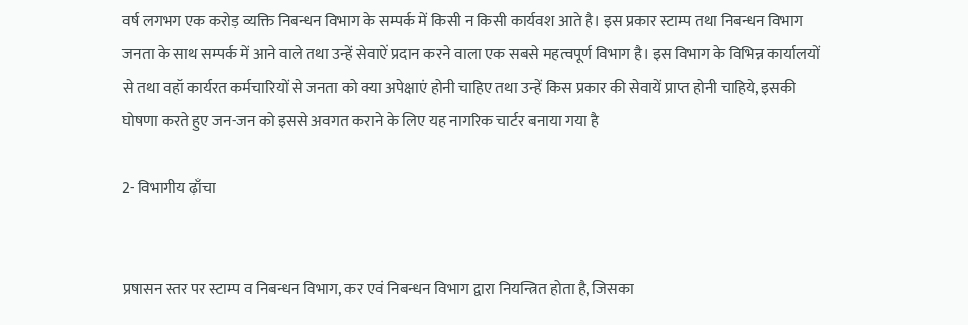वर्ष लगभग एक करोड़ व्यक्ति निबन्धन विभाग के सम्पर्क में किसी न किसी कार्यवश आते है। इस प्रकार स्टाम्प तथा निबन्धन विभाग जनता के साथ सम्पर्क में आने वाले तथा उन्हें सेवाऐं प्रदान करने वाला एक सबसे महत्वपूर्ण विभाग है। इस विभाग के विभिन्न कार्यालयों से तथा वहॉ कार्यरत कर्मचारियों से जनता को क्या अपेक्षाएं होनी चाहिए तथा उन्हें किस प्रकार की सेवायें प्राप्त होनी चाहिये, इसकी घोषणा करते हुए जन-जन को इससे अवगत कराने के लिए यह नागरिक चार्टर बनाया गया है

2- विभागीय ढ़ाँचा


प्रषासन स्तर पर स्टाम्प व निबन्धन विभाग, कर एवं निबन्धन विभाग द्वारा नियन्त्रित होता है, जिसका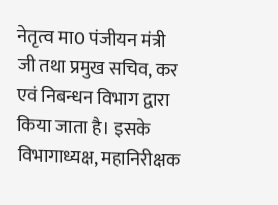नेतृत्व मा0 पंजीयन मंत्री जी तथा प्रमुख सचिव, कर एवं निबन्धन विभाग द्वारा किया जाता है। इसके विभागाध्यक्ष, महानिरीक्षक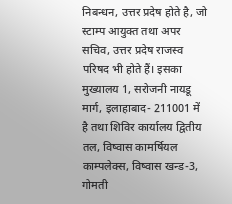निबन्धन, उत्तर प्रदेष होते है, जो स्टाम्प आयुक्त तथा अपर सचिव, उत्तर प्रदेष राजस्व परिषद भी होते हैं। इसका मुख्यालय 1, सरोजनी नायडू मार्ग, इलाहाबाद- 211001 में है तथा शिविर कार्यालय द्वितीय तल, विष्वास कामर्षियल काम्पलेक्स, विष्वास खन्ड-3, गोमती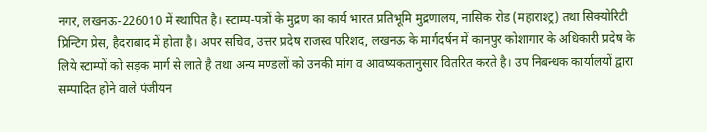नगर, लखनऊ-226010 में स्थापित है। स्टाम्प-पत्रों के मुद्रण का कार्य भारत प्रतिभूमि मुद्रणालय, नासिक रोड (महाराश्ट्र) तथा सिक्योरिटी प्रिन्टिग प्रेस, हैदराबाद में होता है। अपर सचिव, उत्तर प्रदेष राजस्व परिशद, लखनऊ के मार्गदर्षन में कानपुर कोशागार के अधिकारी प्रदेष के लिये स्टाम्पों को सड़क मार्ग से लाते है तथा अन्य मण्डलों को उनकी मांग व आवष्यकतानुसार वितरित करते है। उप निबन्धक कार्यालयों द्वारा सम्पादित होने वाले पंजीयन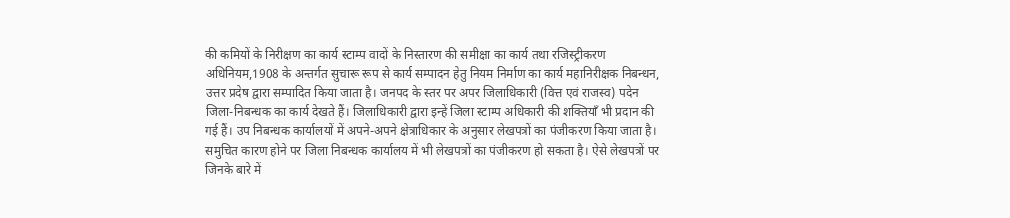की कमियों के निरीक्षण का कार्य स्टाम्प वादों के निस्तारण की समीक्षा का कार्य तथा रजिस्ट्रीकरण अधिनियम,1908 के अन्तर्गत सुचारू रूप से कार्य सम्पादन हेतु नियम निर्माण का कार्य महानिरीक्षक निबन्धन, उत्तर प्रदेष द्वारा सम्पादित किया जाता है। जनपद के स्तर पर अपर जिलाधिकारी (वित्त एवं राजस्व) पदेन जिला-निबन्धक का कार्य देखते हैं। जिलाधिकारी द्वारा इन्हें जिला स्टाम्प अधिकारी की शक्तियाँ भी प्रदान की गई हैं। उप निबन्धक कार्यालयों में अपने-अपने क्षेत्राधिकार के अनुसार लेखपत्रों का पंजीकरण किया जाता है। समुचित कारण होने पर जिला निबन्धक कार्यालय में भी लेखपत्रों का पंजीकरण हो सकता है। ऐसे लेखपत्रों पर जिनके बारे में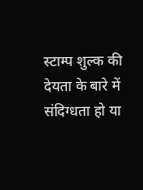स्टाम्प शुल्क की देयता के बारे में संदिग्धता हो या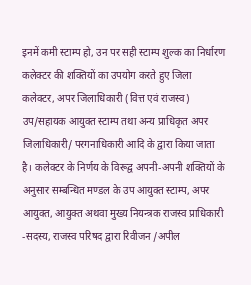इनमें कमी स्टाम्प हो, उन पर सही स्टाम्प शुल्क का निर्धारण कलेक्टर की शक्तियों का उपयोग करते हुए जिला कलेक्टर, अपर जिलाधिकारी (वित्त एवं राजस्व) उप/सहायक आयुक्त स्टाम्प तथा अन्य प्राधिकृत अपर जिलाधिकारी/ परगनाधिकारी आदि के द्वारा किया जाता है। कलेक्टर के निर्णय के विरूद्व अपनी-अपनी शक्तियों के अनुसार सम्बन्धित मण्डल के उप आयुक्त स्टाम्प, अपर आयुक्त, आयुक्त अथवा मुख्य नियन्त्रक राजस्व प्राधिकारी -सदस्य, राजस्व परिषद द्वारा रिवीजन /अपील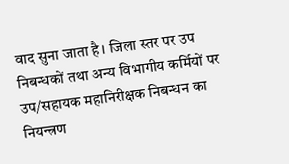वाद सुना जाता है। जिला स्तर पर उप निबन्धकों तथा अन्य विभागीय कर्मियों पर उप/सहायक महानिरीक्षक निबन्धन का नियन्त्रण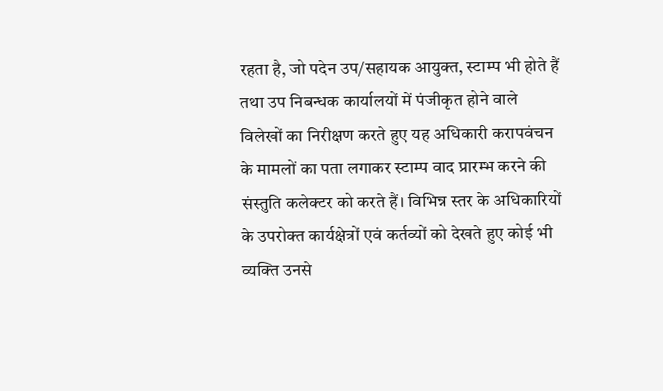रहता है, जो पदेन उप/सहायक आयुक्त, स्टाम्प भी होते हैं तथा उप निबन्धक कार्यालयों में पंजीकृत होने वाले विलेखों का निरीक्षण करते हुए यह अधिकारी करापवंचन के मामलों का पता लगाकर स्टाम्प वाद प्रारम्भ करने की संस्तुति कलेक्टर को करते हैं। विभिन्न स्तर के अधिकारियों के उपरोक्त कार्यक्षेत्रों एवं कर्तव्यों को देखते हुए कोई भी व्यक्ति उनसे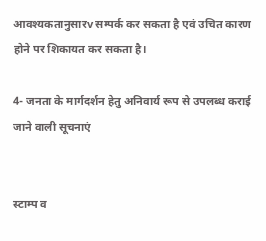आवश्यकतानुसारv सम्पर्क कर सकता है एवं उचित कारण होने पर शिकायत कर सकता है।

4- जनता के मार्गदर्शन हेतु अनिवार्य रूप से उपलब्ध कराई जाने वाली सूचनाएं


स्टाम्प व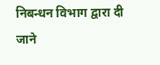निबन्धन विभाग द्वारा दी जाने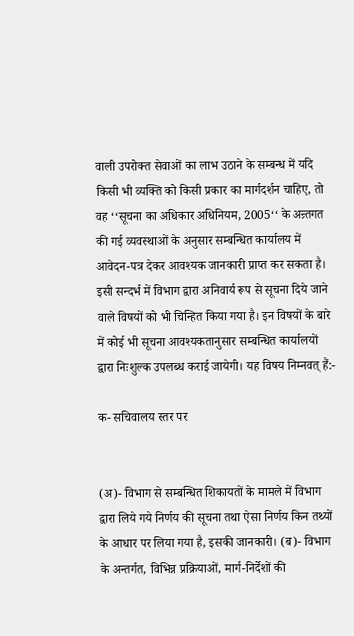वाली उपरोक्त सेवाओं का लाभ उठाने के सम्बन्ध में यदि किसी भी व्यक्ति को किसी प्रकार का मार्गदर्शन चाहिए, तो वह ‘‘सूचना का अधिकार अधिनियम, 2005‘‘ के अन्र्तगत की गई व्यवस्थाओं के अनुसार सम्बन्धित कार्यालय में आवेदन-पत्र देकर आवश्यक जानकारी प्राप्त कर सकता है। इसी सन्दर्भ में विभाग द्वारा अनिवार्य रूप से सूचना दिये जाने वाले विषयों को भी चिन्हित किया गया है। इन विषयों के बारे में कोई भी सूचना आवश्यकतानुसार सम्बन्धित कार्यालयों द्वारा निःशुल्क उपलब्ध कराई जायेगी। यह विषय निम्नवत् हैं:-

क- सचिवालय स्तर पर


(अ)- विभाग से सम्बन्धित शिकायतों के मामले में विभाग द्वारा लिये गये निर्णय की सूचना तथा ऐसा निर्णय किन तथ्यों के आधार पर लिया गया है, इसकी जानकारी। (ब)- विभाग के अन्तर्गत, विभिन्न प्रक्रियाओं, मार्ग-निर्देशों की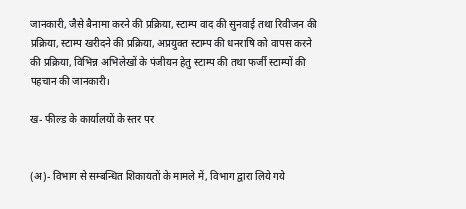जानकारी, जैसे बैनामा करने की प्रक्रिया, स्टाम्प वाद की सुनवाई तथा रिवीजन की प्रक्रिया, स्टाम्प खरीदने की प्रक्रिया, अप्रयुक्त स्टाम्प की धनराषि को वापस करने की प्रक्रिया, विभिन्न अभिलेखों के पंजीयन हेतु स्टाम्प की तथा फर्जी स्टाम्पों की पहचान की जानकारी।

ख- फील्ड के कार्यालयों के स्तर पर


(अ)- विभाग से सम्बन्धित शिकायतों के मामले में, विभाग द्वारा लिये गये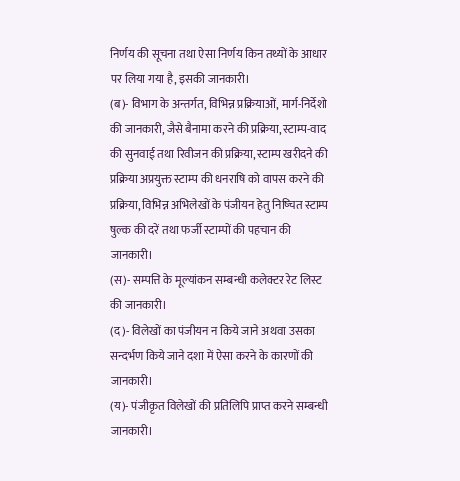निर्णय की सूचना तथा ऐसा निर्णय किन तथ्यों के आधार पर लिया गया है, इसकी जानकारी।
(ब)- विभाग के अन्तर्गत, विभिन्न प्रक्रियाओं, मार्ग-निर्देशो की जानकारी, जैसे बैनामा करने की प्रक्रिया, स्टाम्प-वाद की सुनवाई तथा रिवीजन की प्रक्रिया, स्टाम्प खरीदने की प्रक्रिया अप्रयुक्त स्टाम्प की धनराषि को वापस करने की प्रक्रिया, विभिन्न अभिलेखों के पंजीयन हेतु निष्चित स्टाम्प षुल्क की दरें तथा फर्जी स्टाम्पों की पहचान की जानकारी।
(स)- सम्पत्ति के मूल्यांकन सम्बन्धी कलेक्टर रेट लिस्ट की जानकारी।
(द)- विलेखों का पंजीयन न किये जाने अथवा उसका सन्दर्भण किये जाने दशा में ऐसा करने के कारणों की जानकारी।
(य)- पंजीकृत विलेखों की प्रतिलिपि प्राप्त करने सम्बन्धी जानकारी।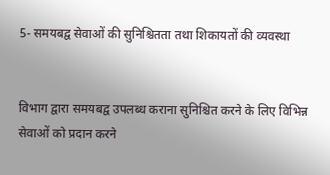5- समयबद्व सेवाओं की सुनिश्चितता तथा शिकायतों की व्यवस्था


विभाग द्वारा समयबद्व उपलब्ध कराना सुनिश्चित करने के लिए विभिन्न सेवाओं को प्रदान करने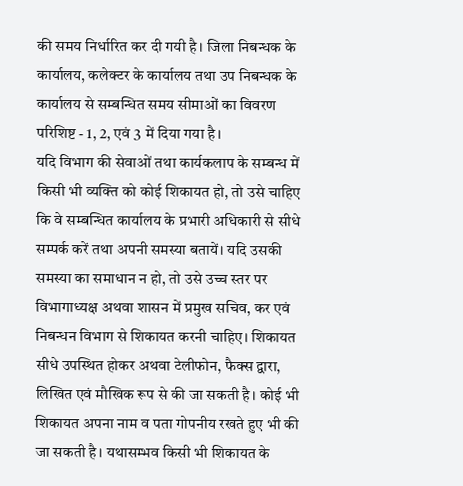की समय निर्धारित कर दी गयी है। जिला निबन्धक के कार्यालय, कलेक्टर के कार्यालय तथा उप निबन्धक के कार्यालय से सम्बन्धित समय सीमाओं का विवरण परिशिष्ट - 1, 2, एवं 3 में दिया गया है।
यदि विभाग की सेवाओं तथा कार्यकलाप के सम्बन्ध में किसी भी व्यक्ति को कोई शिकायत हो, तो उसे चाहिए कि वे सम्बन्धित कार्यालय के प्रभारी अधिकारी से सीधे सम्पर्क करें तथा अपनी समस्या बतायें। यदि उसकी समस्या का समाधान न हो, तो उसे उच्च स्तर पर विभागाध्यक्ष अथवा शासन में प्रमुख सचिव, कर एवं निबन्धन विभाग से शिकायत करनी चाहिए। शिकायत सीधे उपस्थित होकर अथवा टेलीफोन, फैक्स द्वारा, लिखित एवं मौखिक रूप से की जा सकती है। कोई भी शिकायत अपना नाम व पता गोपनीय रखते हुए भी की जा सकती है। यथासम्भव किसी भी शिकायत के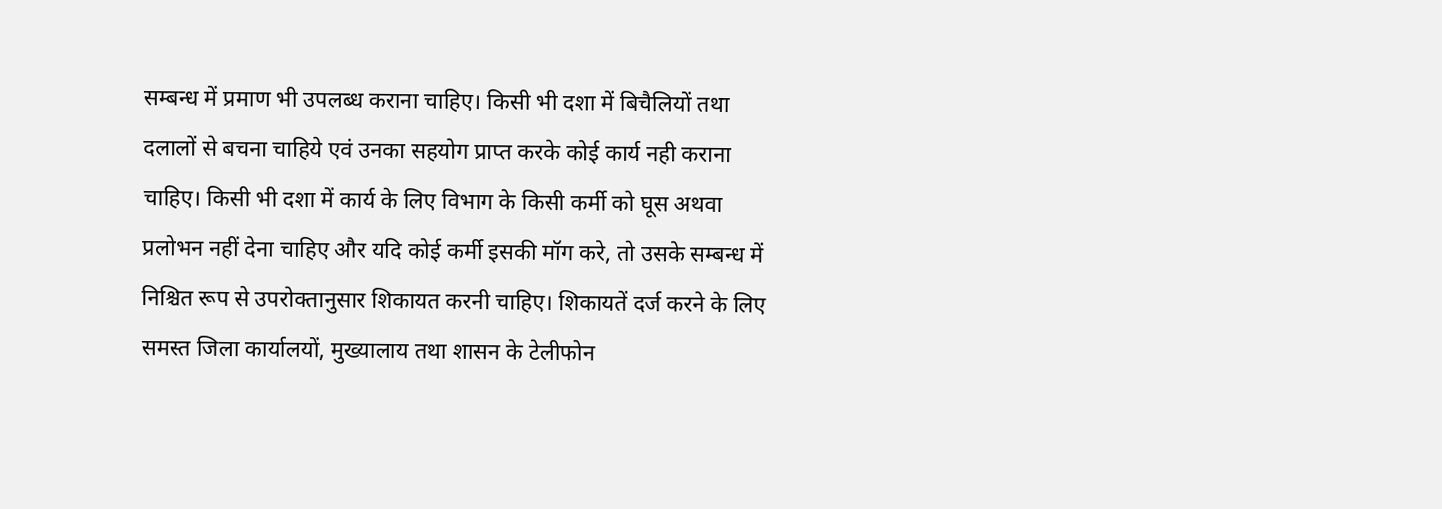सम्बन्ध में प्रमाण भी उपलब्ध कराना चाहिए। किसी भी दशा में बिचैलियों तथा दलालों से बचना चाहिये एवं उनका सहयोग प्राप्त करके कोई कार्य नही कराना चाहिए। किसी भी दशा में कार्य के लिए विभाग के किसी कर्मी को घूस अथवा प्रलोभन नहीं देना चाहिए और यदि कोई कर्मी इसकी मॉग करे, तो उसके सम्बन्ध में निश्चित रूप से उपरोक्तानुसार शिकायत करनी चाहिए। शिकायतें दर्ज करने के लिए समस्त जिला कार्यालयों, मुख्यालाय तथा शासन के टेलीफोन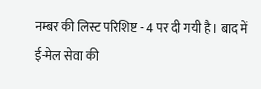नम्बर की लिस्ट परिशिष्ट - 4 पर दी गयी है। बाद में ई-मेल सेवा की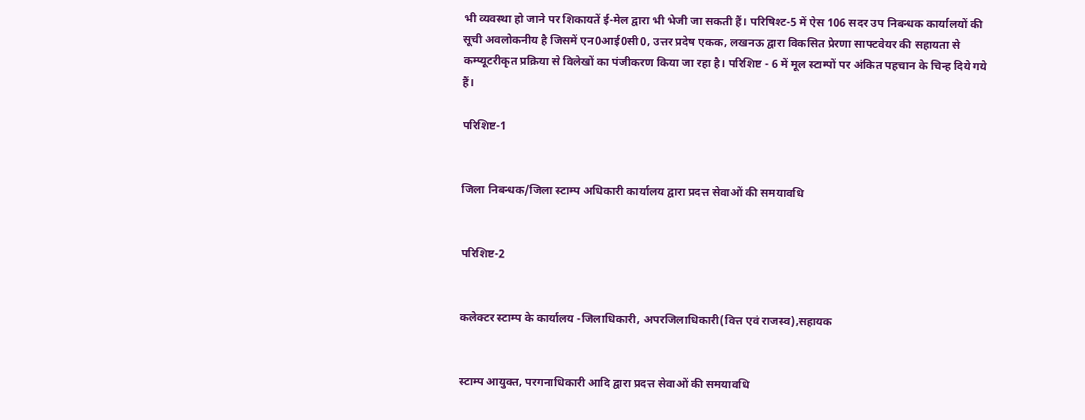भी व्यवस्था हो जाने पर शिकायतें ई-मेल द्वारा भी भेजी जा सकती हैं। परिषिश्ट-5 में ऐस 106 सदर उप निबन्धक कार्यालयों की सूची अवलोकनीय है जिसमें एन0आई0सी0, उत्तर प्रदेष एकक, लखनऊ द्वारा विकसित प्रेरणा साफ्टवेयर की सहायता से कम्प्यूटरीकृत प्रक्रिया से विलेखों का पंजीकरण किया जा रहा है। परिशिष्ट - 6 में मूल स्टाम्पों पर अंकित पहचान के चिन्ह दिये गये हैं।

परिशिष्ट-1


जिला निबन्धक/जिला स्टाम्प अधिकारी कार्यालय द्वारा प्रदत्त सेवाओं की समयावधि


परिशिष्ट-2


कलेक्टर स्टाम्प के कार्यालय -जिलाधिकारी, अपरजिलाधिकारी(वित्त एवं राजस्व),सहायक


स्टाम्प आयुक्त, परगनाधिकारी आदि द्वारा प्रदत्त सेवाओं की समयावधि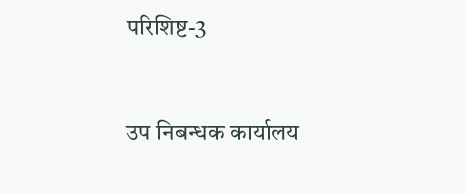परिशिष्ट-3


उप निबन्धक कार्यालय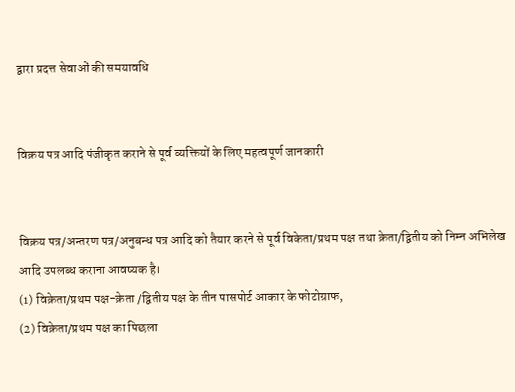द्वारा प्रदत्त सेवाओं की समयावधि


विक्रय पत्र आदि पंजीकृत कराने से पूर्व व्यक्तियों के लिए महत्वपूर्ण जानकारी


विक्रय पत्र/अन्तरण पत्र/अनुबन्ध पत्र आदि को तैयार करने से पूर्व विकेता/प्रथम पक्ष तथा क्रेता/द्वितीय को निम्न अभिलेख आदि उपलब्ध कराना आवष्यक है।
(1) विक्रेता/प्रथम पक्ष-क्रेता /द्वितीय पक्ष के तीन पासपोर्ट आकार के फोटोग्राफ,
(2) विक्रेता/प्रथम पक्ष का पिछला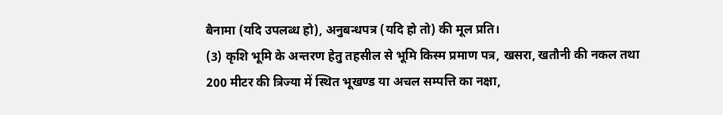बैनामा (यदि उपलब्ध हो), अनुबन्धपत्र (यदि हो तो) की मूल प्रति।
(3) कृशि भूमि के अन्तरण हेतु तहसील से भूमि किस्म प्रमाण पत्र, खसरा, खतौनी की नकल तथा 200 मीटर की त्रिज्या में स्थित भूखण्ड या अचल सम्पत्ति का नक्षा,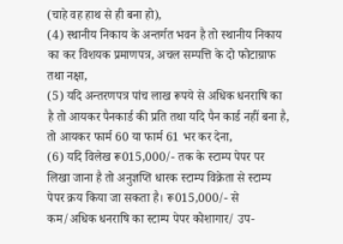(चाहे वह हाथ से ही बना हो),
(4) स्थानीय निकाय के अन्तर्गत भवन है तो स्थानीय निकाय का कर विशयक प्रमाणपत्र, अचल सम्पत्ति के दो फोटाग्राफ तथा नक्षा,
(5) यदि अन्तरणपत्र पांच लाख रूपये से अधिक धनराषि का है तो आयकर पैनकार्ड की प्रति तथा यदि पैन कार्ड नहीं बना है, तो आयकर फार्म 60 या फार्म 61 भर कर देना,
(6) यदि विलेख रू015,000/- तक के स्टाम्प पेपर पर लिखा जाना है तो अनुज्ञप्ति धारक स्टाम्प विक्रेता से स्टाम्प पेपर क्रय किया जा सकता है। रू015,000/- से कम/अधिक धनराषि का स्टाम्प पेपर कोशागार/ उप-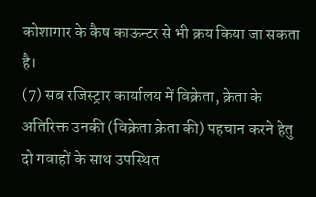कोशागार के कैष काऊन्टर से भी क्रय किया जा सकता है।
(7) सब रजिस्ट्रार कार्यालय में विक्रेता, क्रेता के अतिरिक्त उनकी (विक्रेता क्रेता की) पहचान करने हेतु दो गवाहों के साथ उपस्थित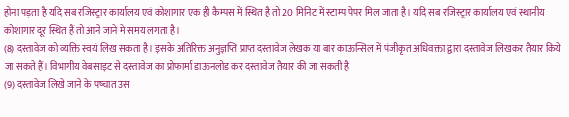होना पड़ता है यदि सब रजिस्ट्रार कार्यालय एवं कोशागार एक ही कैम्पस में स्थित है तो 20 मिनिट में स्टाम्प पेपर मिल जाता है। यदि सब रजिस्ट्रार कार्यालय एवं स्थानीय कोशागार दूर स्थित हैं तो आने जाने मे समय लगता है।
(8) दस्तावेज को व्यक्ति स्वयं लिख सकता है। इसके अतिरिक्त अनुज्ञप्ति प्राप्त दस्तावेज लेखक या बार काऊन्सिल में पंजीकृत अधिवक्ता द्वारा दस्तावेज लिखकर तैयार किये जा सकते हैं। विभागीय वेबसाइट से दस्तावेज का प्रोफार्मा डाऊनलोड कर दस्तावेज तैयार की जा सकती है
(9) दस्तावेज लिखे जाने के पष्चात उस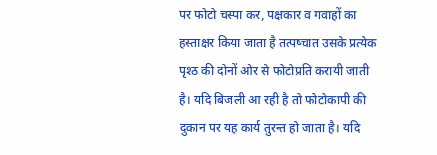पर फोटो चस्पा कर, पक्षकार व गवाहों का हस्ताक्षर किया जाता है तत्पष्चात उसके प्रत्येक पृश्ठ की दोनों ओर से फोटोप्रति करायी जाती है। यदि बिजली आ रही है तो फोटोकापी की दुकान पर यह कार्य तुरन्त हो जाता है। यदि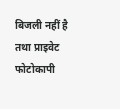बिजली नहीं है तथा प्राइवेट फोटोकापी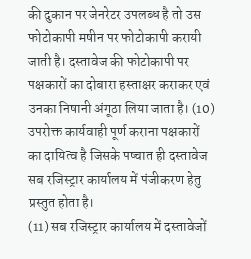की दुकान पर जेनरेटर उपलब्ध है तो उस फोटोकापी मषीन पर फोटोकापी करायी जाती है। दस्तावेज की फोटोकापी पर पक्षकारों का दोबारा हस्ताक्षर कराकर एवं उनका निषानी अंगूठा लिया जाता है। (10) उपरोक्त कार्यवाही पूर्ण कराना पक्षकारों का दायित्व है जिसके पष्चात ही दस्तावेज सब रजिस्ट्रार कार्यालय में पंजीकरण हेतु प्रस्तुत होता है।
(11) सब रजिस्ट्रार कार्यालय में दस्तावेजों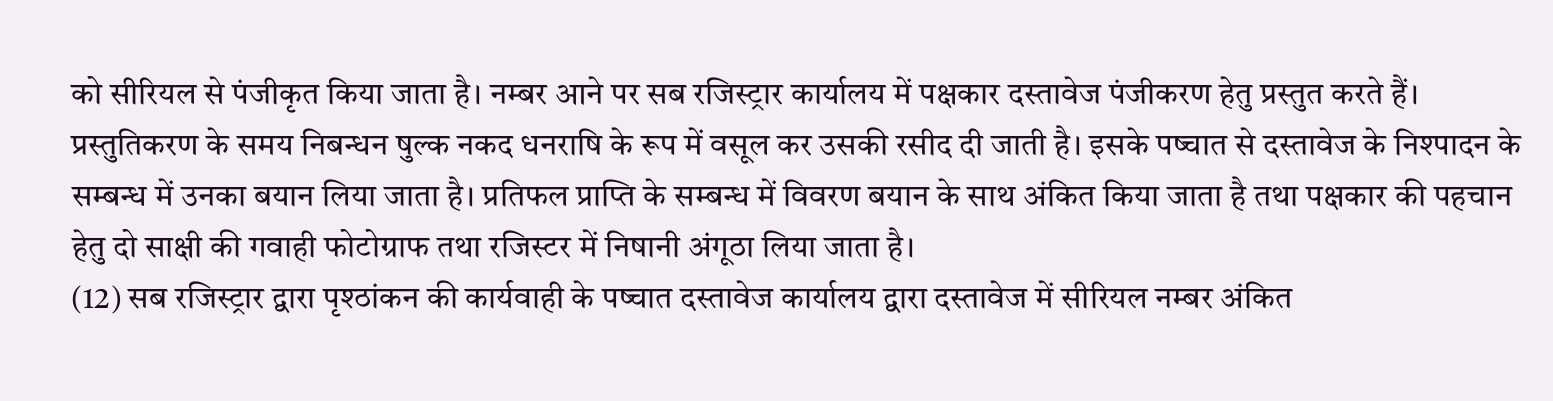को सीरियल से पंजीकृत किया जाता है। नम्बर आने पर सब रजिस्ट्रार कार्यालय में पक्षकार दस्तावेज पंजीकरण हेतु प्रस्तुत करते हैं। प्रस्तुतिकरण के समय निबन्धन षुल्क नकद धनराषि के रूप में वसूल कर उसकी रसीद दी जाती है। इसके पष्चात से दस्तावेज के निश्पादन के सम्बन्ध में उनका बयान लिया जाता है। प्रतिफल प्राप्ति के सम्बन्ध में विवरण बयान के साथ अंकित किया जाता है तथा पक्षकार की पहचान हेतु दो साक्षी की गवाही फोटोग्राफ तथा रजिस्टर में निषानी अंगूठा लिया जाता है।
(12) सब रजिस्ट्रार द्वारा पृश्ठांकन की कार्यवाही के पष्चात दस्तावेज कार्यालय द्वारा दस्तावेज में सीरियल नम्बर अंकित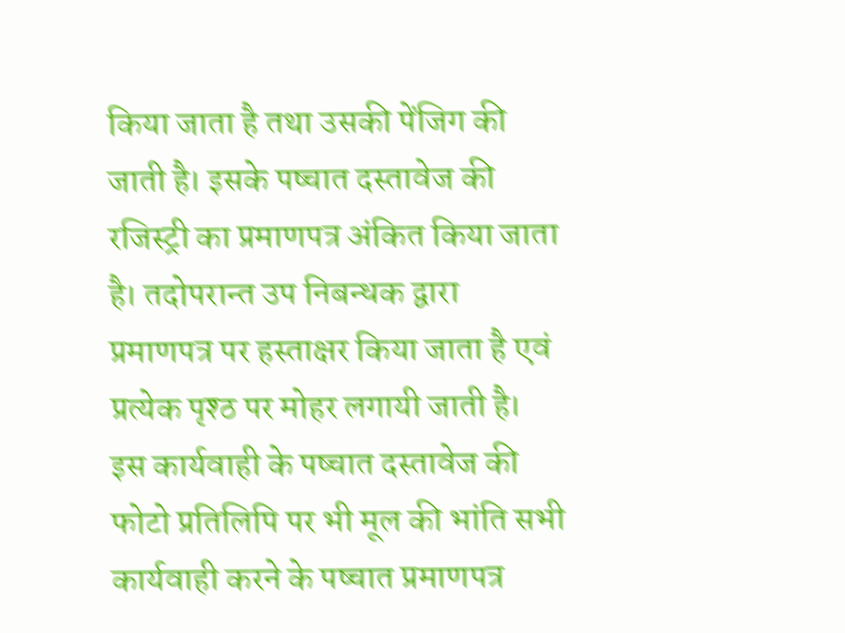किया जाता है तथा उसकी पेंजिग की जाती है। इसके पष्चात दस्तावेज की रजिस्ट्री का प्रमाणपत्र अंकित किया जाता है। तदोपरान्त उप निबन्धक द्वारा प्रमाणपत्र पर हस्ताक्षर किया जाता है एवं प्रत्येक पृश्ठ पर मोहर लगायी जाती है। इस कार्यवाही के पष्चात दस्तावेज की फोटो प्रतिलिपि पर भी मूल की भांति सभी कार्यवाही करने के पष्चात प्रमाणपत्र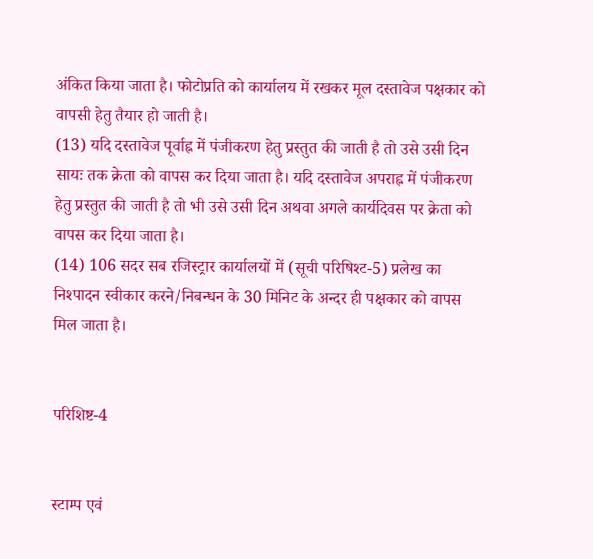अंकित किया जाता है। फोटोप्रति को कार्यालय में रखकर मूल दस्तावेज पक्षकार को वापसी हेतु तैयार हो जाती है।
(13) यदि दस्तावेज पूर्वाह्न में पंजीकरण हेतु प्रस्तुत की जाती है तो उसे उसी दिन सायः तक क्रेता को वापस कर दिया जाता है। यदि दस्तावेज अपराह्न में पंजीकरण हेतु प्रस्तुत की जाती है तो भी उसे उसी दिन अथवा अगले कार्यदिवस पर क्रेता को वापस कर दिया जाता है।
(14) 106 सदर सब रजिस्ट्रार कार्यालयों में (सूची परिषिश्ट-5) प्रलेख का निश्पादन स्वीकार करने/निबन्धन के 30 मिनिट के अन्दर ही पक्षकार को वापस मिल जाता है।


परिशिष्ट-4


स्टाम्प एवं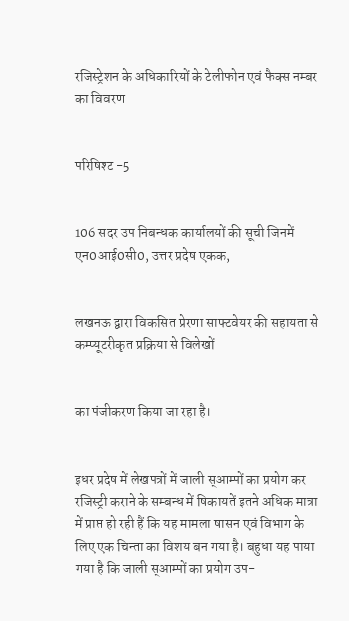रजिस्ट्रेशन के अधिकारियों के टेलीफोन एवं फैक्स नम्बर का विवरण


परिषिश्ट -5


106 सदर उप निबन्धक कार्यालयों की सूची जिनमें एन0आई0सी0, उत्तर प्रदेष एकक,


लखनऊ द्वारा विकसित प्रेरणा साफ्टवेयर की सहायता से कम्प्यूटरीकृत प्रक्रिया से विलेखों


का पंजीकरण किया जा रहा है।


इधर प्रदेष में लेखपत्रों में जाली स्आम्पों का प्रयोग कर रजिस्ट्री कराने के सम्बन्ध में षिकायतें इतने अधिक मात्रा में प्राप्त हो रही हैं कि यह मामला षासन एवं विभाग के लिए एक चिन्ता का विशय बन गया है। बहुधा यह पाया गया है कि जाली स्आम्पों का प्रयोग उप-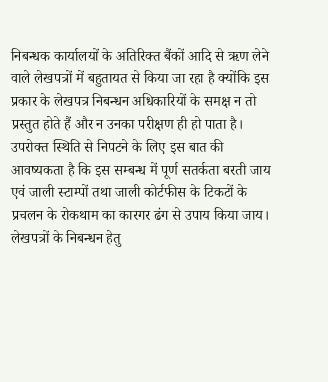निबन्धक कार्यालयों के अतिरिक्त बैंकों आदि से ऋण लेने वाले लेखपत्रों में बहुतायत से किया जा रहा है क्योंकि इस प्रकार के लेखपत्र निबन्धन अधिकारियों के समक्ष न तो प्रस्तुत होते हैं और न उनका परीक्षण ही हो पाता है।
उपरोक्त स्थिति से निपटने के लिए इस बात की आवष्यकता है कि इस सम्बन्ध में पूर्ण सतर्कता बरती जाय एवं जाली स्टाम्पों तथा जाली कोर्टफीस के टिकटों के प्रचलन के रोकथाम का कारगर ढंग से उपाय किया जाय। लेखपत्रों के निबन्धन हेतु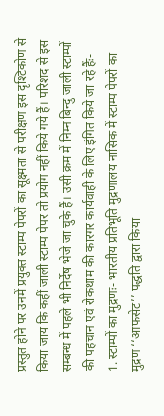प्रस्तुत होने पर उनमें प्रयुक्त स्टाम्प पेपरों का सूक्ष्मता से परीक्षण इस दृश्टिकोण से किया जाय कि कहीं जाली स्टाम्प पेपर तो प्रयोग नहीं किये गये हैं। परिशद से इस सम्बन्ध में पहले भी निर्देष भेजे जा चुके हैं। उसी क्रम में निम्न बिन्दु जाली स्टाम्पों की पहचान एवं रोकथाम की कारगर कार्यवाही के लिए इंगित किये जा रहे हैंः-
1. स्टाम्पों का मुद्रणः- भारतीय प्रतिभूति मुद्रणालय नासिक में स्टाम्प पेपरों का मुद्रण ‘‘आफसेट’’ पद्धति द्वारा किया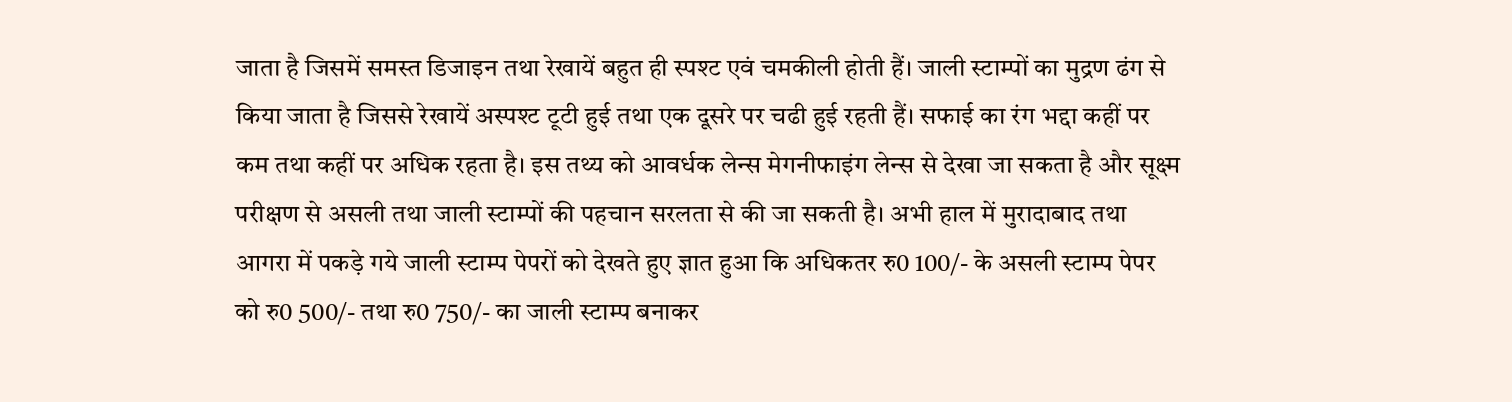जाता है जिसमें समस्त डिजाइन तथा रेखायें बहुत ही स्पश्ट एवं चमकीली होती हैं। जाली स्टाम्पों का मुद्रण ढंग से किया जाता है जिससे रेखायें अस्पश्ट टूटी हुई तथा एक दूसरे पर चढी हुई रहती हैं। सफाई का रंग भद्दा कहीं पर कम तथा कहीं पर अधिक रहता है। इस तथ्य को आवर्धक लेन्स मेगनीफाइंग लेन्स से देखा जा सकता है और सूक्ष्म परीक्षण से असली तथा जाली स्टाम्पों की पहचान सरलता से की जा सकती है। अभी हाल में मुरादाबाद तथा आगरा में पकड़े गये जाली स्टाम्प पेपरों को देखते हुए ज्ञात हुआ कि अधिकतर रु0 100/- के असली स्टाम्प पेपर को रु0 500/- तथा रु0 750/- का जाली स्टाम्प बनाकर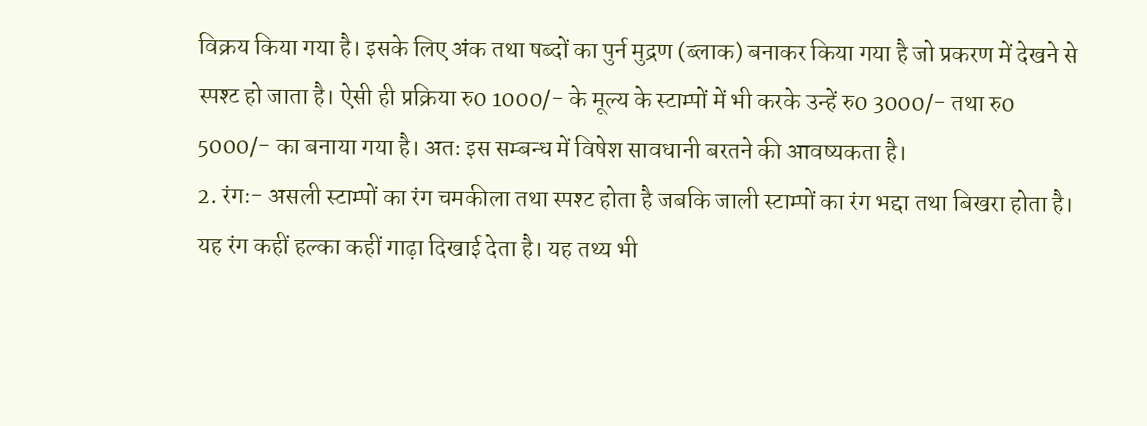विक्रय किया गया है। इसके लिए अंक तथा षब्दों का पुर्न मुद्रण (ब्लाक) बनाकर किया गया है जो प्रकरण में देखने से स्पश्ट हो जाता है। ऐसी ही प्रक्रिया रु0 1000/- के मूल्य के स्टाम्पों में भी करके उन्हें रु0 3000/- तथा रु0 5000/- का बनाया गया है। अतः इस सम्बन्ध में विषेश सावधानी बरतने की आवष्यकता है।
2. रंगः- असली स्टाम्पों का रंग चमकीला तथा स्पश्ट होता है जबकि जाली स्टाम्पों का रंग भद्दा तथा बिखरा होता है। यह रंग कहीं हल्का कहीं गाढ़ा दिखाई देता है। यह तथ्य भी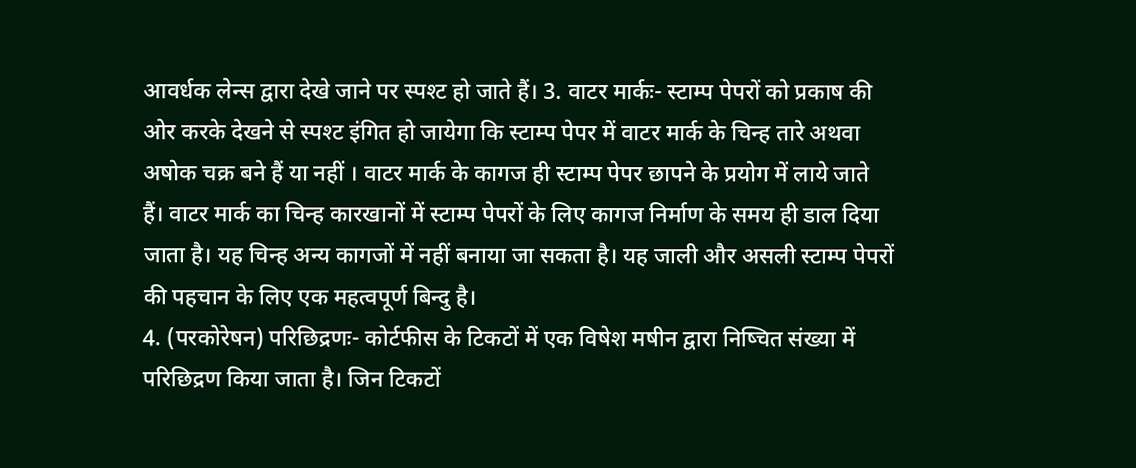आवर्धक लेन्स द्वारा देखे जाने पर स्पश्ट हो जाते हैं। 3. वाटर मार्कः- स्टाम्प पेपरों को प्रकाष की ओर करके देखने से स्पश्ट इंगित हो जायेगा कि स्टाम्प पेपर में वाटर मार्क के चिन्ह तारे अथवा अषोक चक्र बने हैं या नहीं । वाटर मार्क के कागज ही स्टाम्प पेपर छापने के प्रयोग में लाये जाते हैं। वाटर मार्क का चिन्ह कारखानों में स्टाम्प पेपरों के लिए कागज निर्माण के समय ही डाल दिया जाता है। यह चिन्ह अन्य कागजों में नहीं बनाया जा सकता है। यह जाली और असली स्टाम्प पेपरों की पहचान के लिए एक महत्वपूर्ण बिन्दु है।
4. (परकोरेषन) परिछिद्रणः- कोर्टफीस के टिकटों में एक विषेश मषीन द्वारा निष्चित संख्या में परिछिद्रण किया जाता है। जिन टिकटों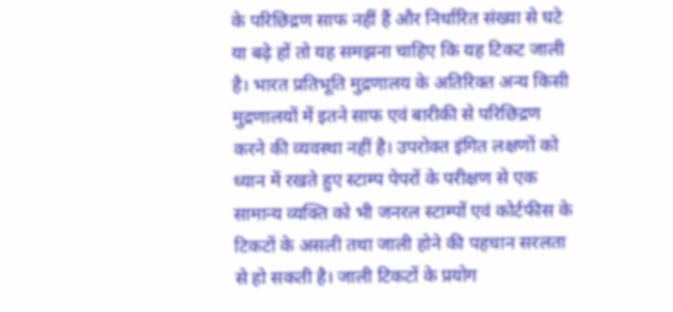के परिछिद्रण साफ नहीं हैं और निर्धारित संख्या से घटे या बढ़े हों तो यह समझना चाहिए कि यह टिकट जाली है। भारत प्रतिभूति मुद्रणालय के अतिरिक्त अन्य किसी मुद्रणालयों में इतने साफ एवं बारीकी से परिछिद्रण करने की व्यवस्था नहीं है। उपरोक्त इंगित लक्षणों को ध्यान में रखते हुए स्टाम्प पेपरों के परीक्षण से एक सामान्य व्यक्ति को भी जनरल स्टाम्पों एवं कोर्टफीस के टिकटों के असली तथा जाली होने की पहचान सरलता से हो सकती है। जाली टिकटों के प्रयोग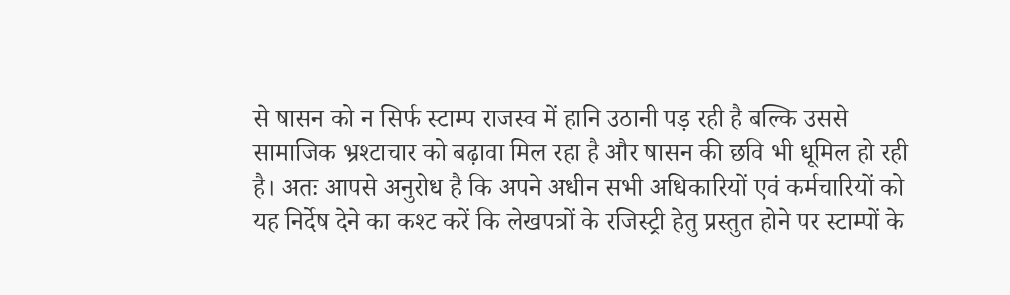से षासन को न सिर्फ स्टाम्प राजस्व में हानि उठानी पड़ रही है बल्कि उससे सामाजिक भ्रश्टाचार को बढ़ावा मिल रहा है और षासन की छवि भी धूमिल हो रही है। अतः आपसे अनुरोध है कि अपने अधीन सभी अधिकारियों एवं कर्मचारियों को यह निर्देष देने का कश्ट करें कि लेखपत्रों के रजिस्ट्री हेतु प्रस्तुत होने पर स्टाम्पों के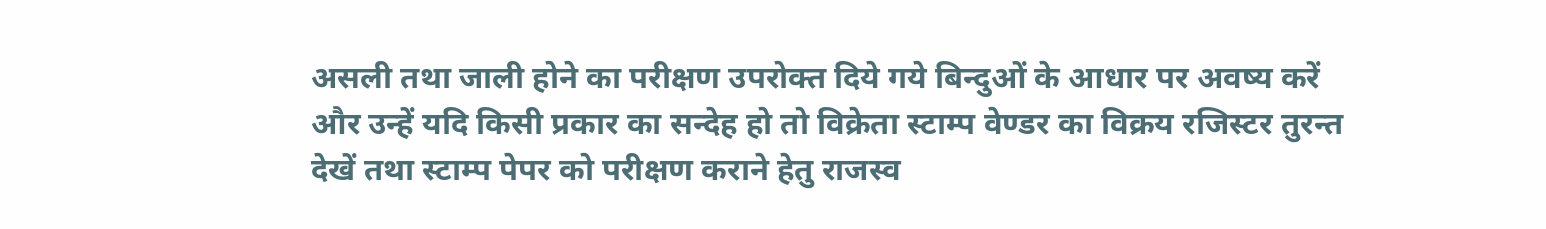असली तथा जाली होने का परीक्षण उपरोक्त दिये गये बिन्दुओं के आधार पर अवष्य करें और उन्हें यदि किसी प्रकार का सन्देह हो तो विक्रेता स्टाम्प वेण्डर का विक्रय रजिस्टर तुरन्त देखें तथा स्टाम्प पेपर को परीक्षण कराने हेतु राजस्व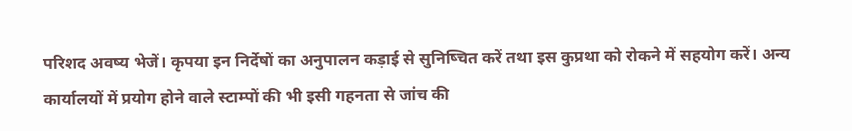परिशद अवष्य भेजें। कृपया इन निर्देषों का अनुपालन कड़ाई से सुनिष्चित करें तथा इस कुप्रथा को रोकने में सहयोग करें। अन्य कार्यालयों में प्रयोग होने वाले स्टाम्पों की भी इसी गहनता से जांच की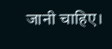जानी चाहिए।